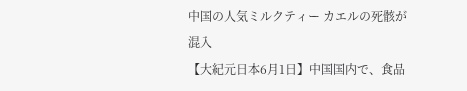中国の人気ミルクティー カエルの死骸が混入
【大紀元日本6月1日】中国国内で、食品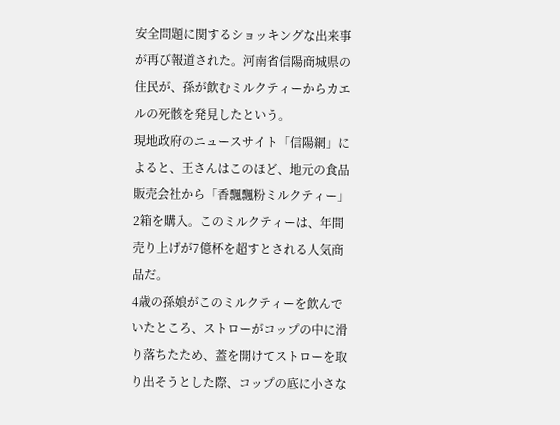安全問題に関するショッキングな出来事が再び報道された。河南省信陽商城県の住民が、孫が飲むミルクティーからカエルの死骸を発見したという。
現地政府のニュースサイト「信陽網」によると、王さんはこのほど、地元の食品販売会社から「香飄飄粉ミルクティー」2箱を購入。このミルクティーは、年間売り上げが7億杯を超すとされる人気商品だ。
4歳の孫娘がこのミルクティーを飲んでいたところ、ストローがコップの中に滑り落ちたため、蓋を開けてストローを取り出そうとした際、コップの底に小さな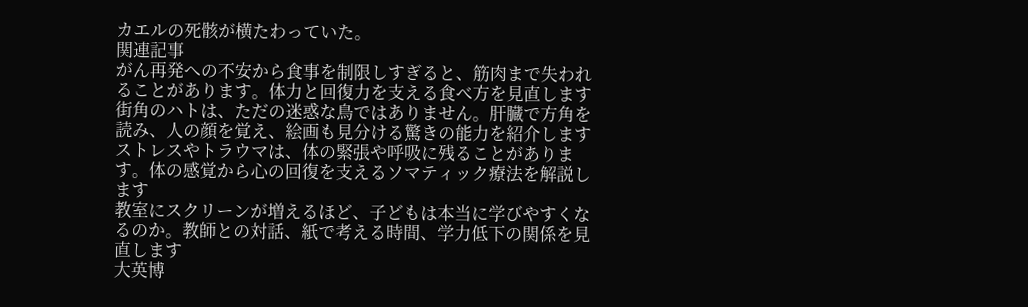カエルの死骸が横たわっていた。
関連記事
がん再発への不安から食事を制限しすぎると、筋肉まで失われることがあります。体力と回復力を支える食べ方を見直します
街角のハトは、ただの迷惑な鳥ではありません。肝臓で方角を読み、人の顔を覚え、絵画も見分ける驚きの能力を紹介します
ストレスやトラウマは、体の緊張や呼吸に残ることがあります。体の感覚から心の回復を支えるソマティック療法を解説します
教室にスクリーンが増えるほど、子どもは本当に学びやすくなるのか。教師との対話、紙で考える時間、学力低下の関係を見直します
大英博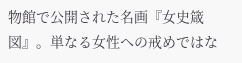物館で公開された名画『女史箴図』。単なる女性への戒めではな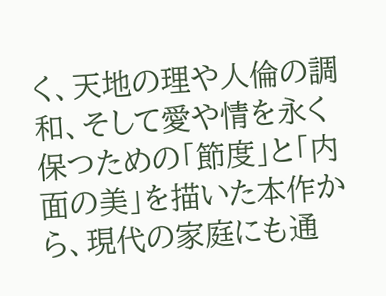く、天地の理や人倫の調和、そして愛や情を永く保つための「節度」と「内面の美」を描いた本作から、現代の家庭にも通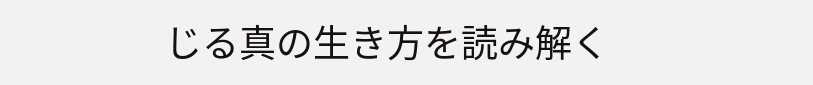じる真の生き方を読み解く